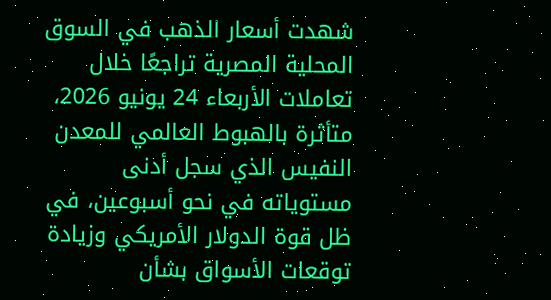شهدت أسعار الذهب في السوق المحلية المصرية تراجعًا خلال تعاملات الأربعاء 24 يونيو 2026، متأثرة بالهبوط العالمي للمعدن النفيس الذي سجل أدنى مستوياته في نحو أسبوعين، في ظل قوة الدولار الأمريكي وزيادة توقعات الأسواق بشأن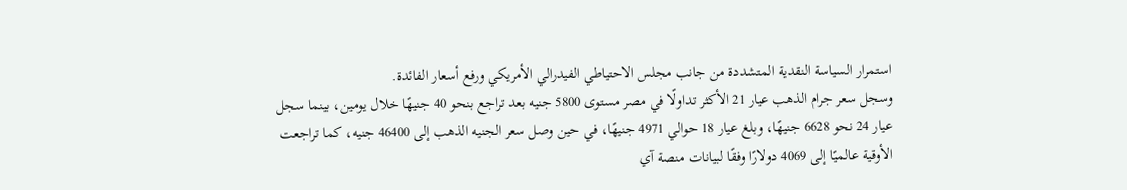استمرار السياسة النقدية المتشددة من جانب مجلس الاحتياطي الفيدرالي الأمريكي ورفع أسعار الفائدة.
وسجل سعر جرام الذهب عيار 21 الأكثر تداولًا في مصر مستوى 5800 جنيه بعد تراجع بنحو 40 جنيهًا خلال يومين، بينما سجل عيار 24 نحو 6628 جنيهًا، وبلغ عيار 18 حوالي 4971 جنيهًا، في حين وصل سعر الجنيه الذهب إلى 46400 جنيه، كما تراجعت الأوقية عالميًا إلى 4069 دولارًا وفقًا لبيانات منصة آي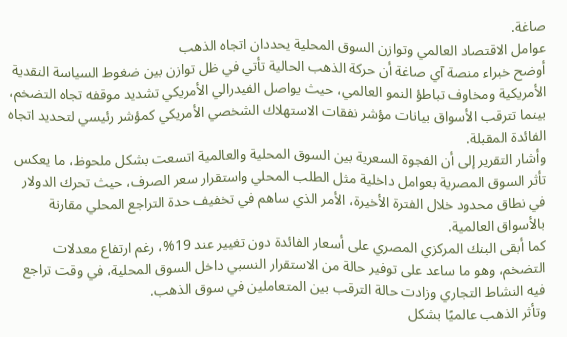صاغة.
عوامل الاقتصاد العالمي وتوازن السوق المحلية يحددان اتجاه الذهب
أوضح خبراء منصة آي صاغة أن حركة الذهب الحالية تأتي في ظل توازن بين ضغوط السياسة النقدية الأمريكية ومخاوف تباطؤ النمو العالمي، حيث يواصل الفيدرالي الأمريكي تشديد موقفه تجاه التضخم، بينما تترقب الأسواق بيانات مؤشر نفقات الاستهلاك الشخصي الأمريكي كمؤشر رئيسي لتحديد اتجاه الفائدة المقبلة.
وأشار التقرير إلى أن الفجوة السعرية بين السوق المحلية والعالمية اتسعت بشكل ملحوظ، ما يعكس تأثر السوق المصرية بعوامل داخلية مثل الطلب المحلي واستقرار سعر الصرف، حيث تحرك الدولار في نطاق محدود خلال الفترة الأخيرة، الأمر الذي ساهم في تخفيف حدة التراجع المحلي مقارنة بالأسواق العالمية.
كما أبقى البنك المركزي المصري على أسعار الفائدة دون تغيير عند 19%، رغم ارتفاع معدلات التضخم، وهو ما ساعد على توفير حالة من الاستقرار النسبي داخل السوق المحلية، في وقت تراجع فيه النشاط التجاري وزادت حالة الترقب بين المتعاملين في سوق الذهب.
وتأثر الذهب عالميًا بشكل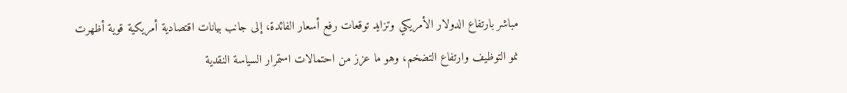مباشر بارتفاع الدولار الأمريكي وتزايد توقعات رفع أسعار الفائدة، إلى جانب بيانات اقتصادية أمريكية قوية أظهرت نمو التوظيف وارتفاع التضخم، وهو ما عزز من احتمالات استمرار السياسة النقدية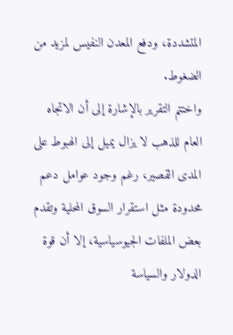المتشددة، ودفع المعدن النفيس لمزيد من الضغوط.
واختتم التقرير بالإشارة إلى أن الاتجاه العام للذهب لا يزال يميل إلى الهبوط على المدى القصير، رغم وجود عوامل دعم محدودة مثل استقرار السوق المحلية وتقدم بعض الملفات الجيوسياسية، إلا أن قوة الدولار والسياسة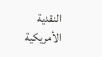النقدية الأمريكية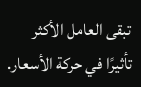تبقى العامل الأكثر تأثيرًا في حركة الأسعار.